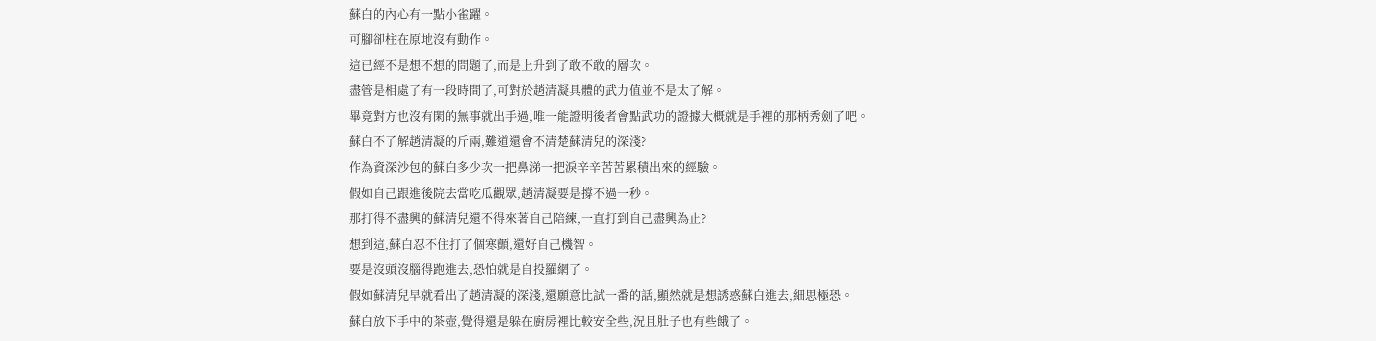蘇白的內心有一點小雀躍。
可腳卻柱在原地沒有動作。
這已經不是想不想的問題了,而是上升到了敢不敢的層次。
盡管是相處了有一段時間了,可對於趙清凝具體的武力值並不是太了解。
畢竟對方也沒有閑的無事就出手過,唯一能證明後者會點武功的證據大概就是手裡的那柄秀劍了吧。
蘇白不了解趙清凝的斤兩,難道還會不清楚蘇清兒的深淺?
作為資深沙包的蘇白多少次一把鼻涕一把淚辛辛苦苦累積出來的經驗。
假如自己跟進後院去當吃瓜觀眾,趙清凝要是撐不過一秒。
那打得不盡興的蘇清兒還不得來著自己陪練,一直打到自己盡興為止?
想到這,蘇白忍不住打了個寒顫,還好自己機智。
要是沒頭沒腦得跑進去,恐怕就是自投羅網了。
假如蘇清兒早就看出了趙清凝的深淺,還願意比試一番的話,顯然就是想誘惑蘇白進去,細思極恐。
蘇白放下手中的茶壺,覺得還是躲在廚房裡比較安全些,況且肚子也有些餓了。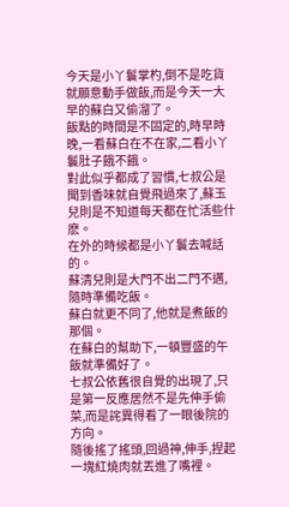今天是小丫鬟掌杓,倒不是吃貨就願意動手做飯,而是今天一大早的蘇白又偷溜了。
飯點的時間是不固定的,時早時晚,一看蘇白在不在家,二看小丫鬟肚子餓不餓。
對此似乎都成了習慣,七叔公是聞到香味就自覺飛過來了,蘇玉兒則是不知道每天都在忙活些什麽。
在外的時候都是小丫鬟去喊話的。
蘇清兒則是大門不出二門不邁,隨時準備吃飯。
蘇白就更不同了,他就是煮飯的那個。
在蘇白的幫助下,一頓豐盛的午飯就準備好了。
七叔公依舊很自覺的出現了,只是第一反應居然不是先伸手偷菜,而是詫異得看了一眼後院的方向。
隨後搖了搖頭,回過神,伸手,捏起一塊紅燒肉就丟進了嘴裡。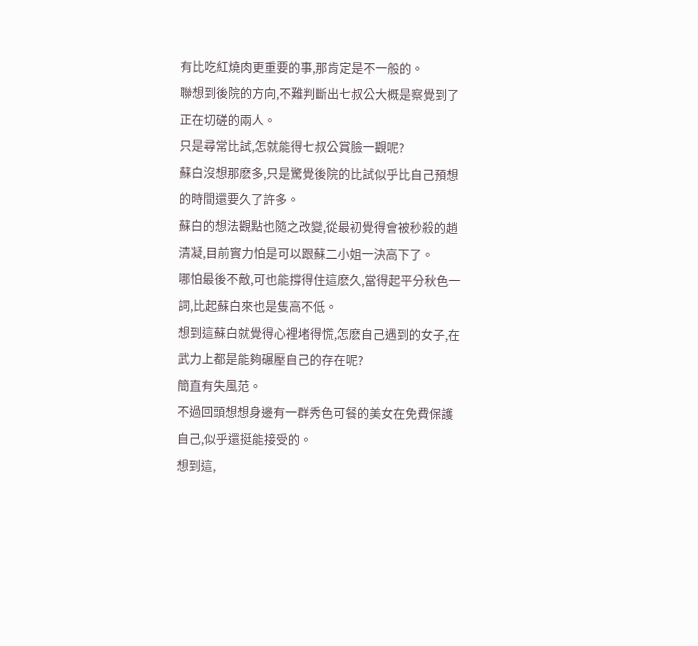有比吃紅燒肉更重要的事,那肯定是不一般的。
聯想到後院的方向,不難判斷出七叔公大概是察覺到了正在切磋的兩人。
只是尋常比試,怎就能得七叔公賞臉一觀呢?
蘇白沒想那麽多,只是驚覺後院的比試似乎比自己預想的時間還要久了許多。
蘇白的想法觀點也隨之改變,從最初覺得會被秒殺的趙清凝,目前實力怕是可以跟蘇二小姐一決高下了。
哪怕最後不敵,可也能撐得住這麽久,當得起平分秋色一詞,比起蘇白來也是隻高不低。
想到這蘇白就覺得心裡堵得慌,怎麽自己遇到的女子,在武力上都是能夠碾壓自己的存在呢?
簡直有失風范。
不過回頭想想身邊有一群秀色可餐的美女在免費保護自己,似乎還挺能接受的。
想到這,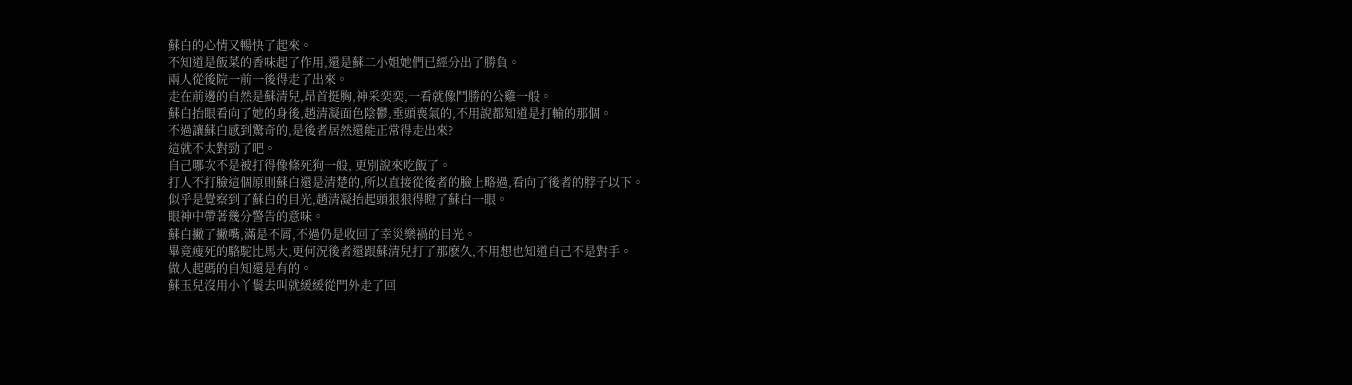蘇白的心情又暢快了起來。
不知道是飯菜的香味起了作用,還是蘇二小姐她們已經分出了勝負。
兩人從後院一前一後得走了出來。
走在前邊的自然是蘇清兒,昂首挺胸,神采奕奕,一看就像鬥勝的公雞一般。
蘇白抬眼看向了她的身後,趙清凝面色陰鬱,垂頭喪氣的,不用說都知道是打輸的那個。
不過讓蘇白感到驚奇的,是後者居然還能正常得走出來?
這就不太對勁了吧。
自己哪次不是被打得像條死狗一般, 更別說來吃飯了。
打人不打臉這個原則蘇白還是清楚的,所以直接從後者的臉上略過,看向了後者的脖子以下。
似乎是覺察到了蘇白的目光,趙清凝抬起頭狠狠得瞪了蘇白一眼。
眼神中帶著幾分警告的意味。
蘇白撇了撇嘴,滿是不屑,不過仍是收回了幸災樂禍的目光。
畢竟瘦死的駱駝比馬大,更何況後者還跟蘇清兒打了那麽久,不用想也知道自己不是對手。
做人起碼的自知還是有的。
蘇玉兒沒用小丫鬟去叫就緩緩從門外走了回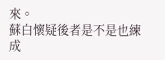來。
蘇白懷疑後者是不是也練成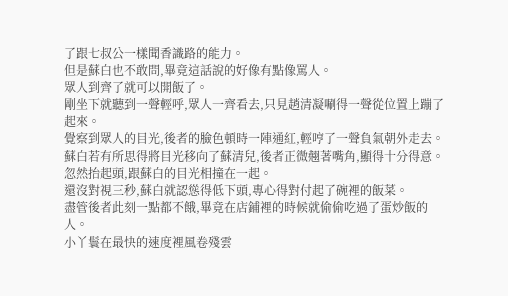了跟七叔公一樣聞香識路的能力。
但是蘇白也不敢問,畢竟這話說的好像有點像罵人。
眾人到齊了就可以開飯了。
剛坐下就聽到一聲輕呼,眾人一齊看去,只見趙清凝唰得一聲從位置上蹦了起來。
覺察到眾人的目光,後者的臉色頓時一陣通紅,輕哼了一聲負氣朝外走去。
蘇白若有所思得將目光移向了蘇清兒,後者正微翹著嘴角,顯得十分得意。
忽然抬起頭,跟蘇白的目光相撞在一起。
還沒對視三秒,蘇白就認慫得低下頭,專心得對付起了碗裡的飯菜。
盡管後者此刻一點都不餓,畢竟在店鋪裡的時候就偷偷吃過了蛋炒飯的人。
小丫鬟在最快的速度裡風卷殘雲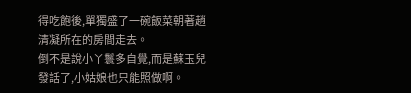得吃飽後,單獨盛了一碗飯菜朝著趙清凝所在的房間走去。
倒不是說小丫鬟多自覺,而是蘇玉兒發話了,小姑娘也只能照做啊。